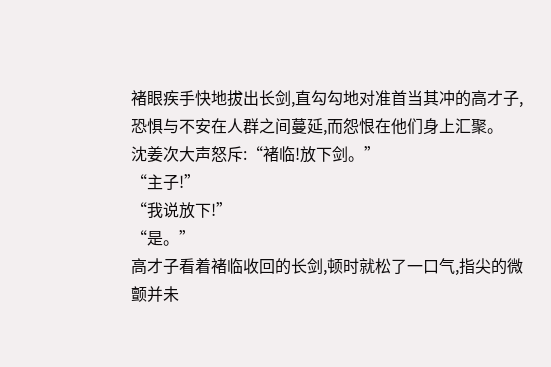褚眼疾手快地拔出长剑,直勾勾地对准首当其冲的高才子,恐惧与不安在人群之间蔓延,而怨恨在他们身上汇聚。
沈姜次大声怒斥:“褚临!放下剑。”
“主子!”
“我说放下!”
“是。”
高才子看着褚临收回的长剑,顿时就松了一口气,指尖的微颤并未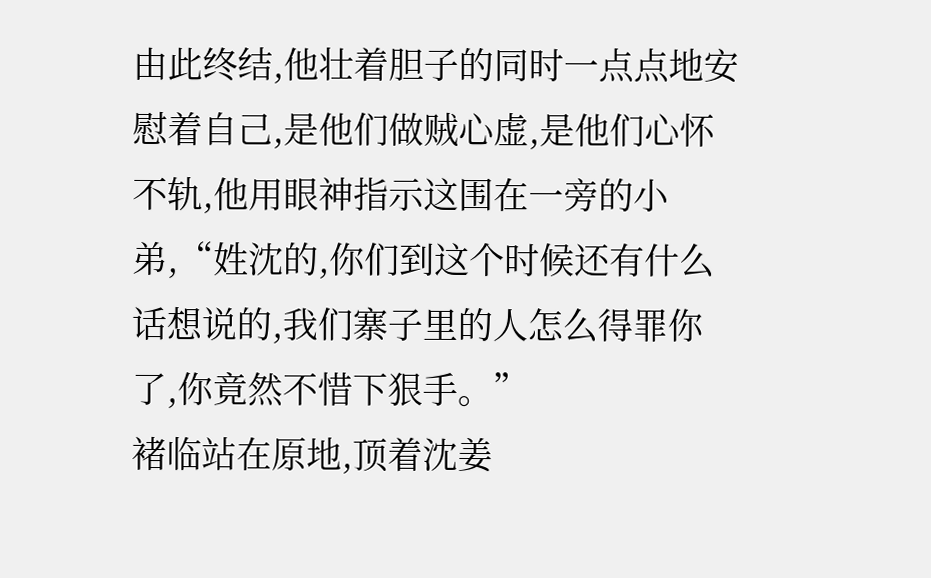由此终结,他壮着胆子的同时一点点地安慰着自己,是他们做贼心虚,是他们心怀不轨,他用眼神指示这围在一旁的小弟,“姓沈的,你们到这个时候还有什么话想说的,我们寨子里的人怎么得罪你了,你竟然不惜下狠手。”
褚临站在原地,顶着沈姜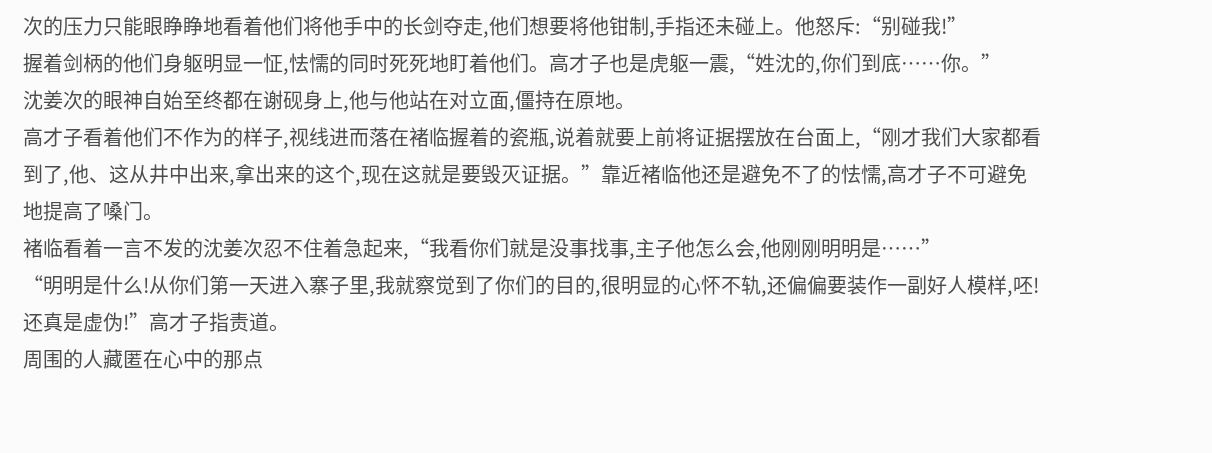次的压力只能眼睁睁地看着他们将他手中的长剑夺走,他们想要将他钳制,手指还未碰上。他怒斥:“别碰我!”
握着剑柄的他们身躯明显一怔,怯懦的同时死死地盯着他们。高才子也是虎躯一震,“姓沈的,你们到底……你。”
沈姜次的眼神自始至终都在谢砚身上,他与他站在对立面,僵持在原地。
高才子看着他们不作为的样子,视线进而落在褚临握着的瓷瓶,说着就要上前将证据摆放在台面上,“刚才我们大家都看到了,他、这从井中出来,拿出来的这个,现在这就是要毁灭证据。”靠近褚临他还是避免不了的怯懦,高才子不可避免地提高了嗓门。
褚临看着一言不发的沈姜次忍不住着急起来,“我看你们就是没事找事,主子他怎么会,他刚刚明明是……”
“明明是什么!从你们第一天进入寨子里,我就察觉到了你们的目的,很明显的心怀不轨,还偏偏要装作一副好人模样,呸!还真是虚伪!”高才子指责道。
周围的人藏匿在心中的那点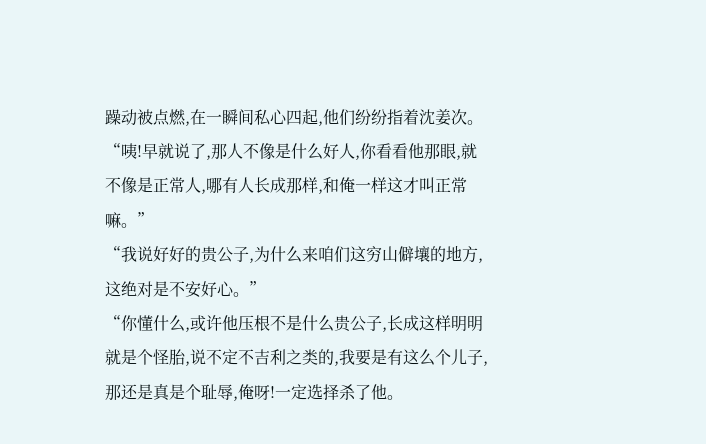躁动被点燃,在一瞬间私心四起,他们纷纷指着沈姜次。
“咦!早就说了,那人不像是什么好人,你看看他那眼,就不像是正常人,哪有人长成那样,和俺一样这才叫正常嘛。”
“我说好好的贵公子,为什么来咱们这穷山僻壤的地方,这绝对是不安好心。”
“你懂什么,或许他压根不是什么贵公子,长成这样明明就是个怪胎,说不定不吉利之类的,我要是有这么个儿子,那还是真是个耻辱,俺呀!一定选择杀了他。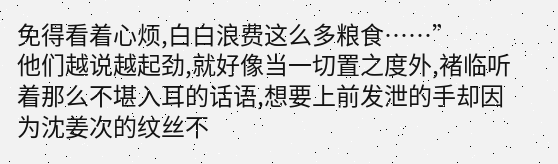免得看着心烦,白白浪费这么多粮食……”
他们越说越起劲,就好像当一切置之度外,褚临听着那么不堪入耳的话语,想要上前发泄的手却因为沈姜次的纹丝不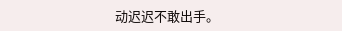动迟迟不敢出手。